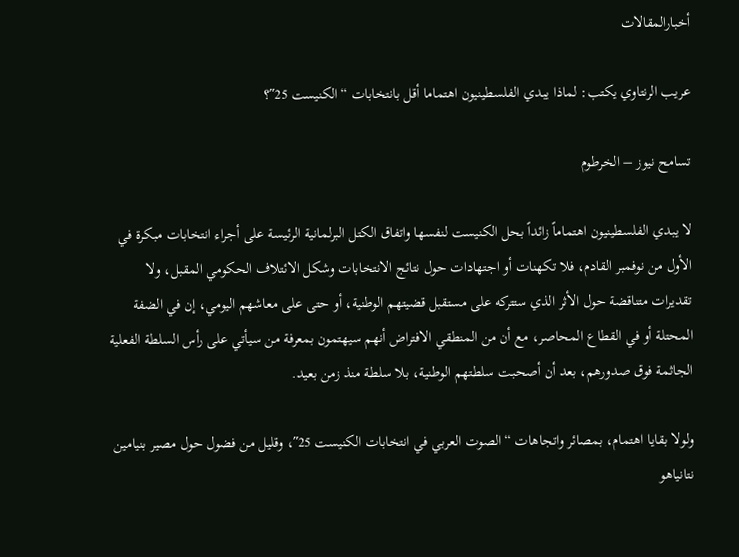أخبارالمقالات

عريب الرنتاوي يكتب: لماذا يبدي الفلسطينيون اهتماما أقل بانتخابات “الكنيست 25″؟

تسامح نيوز – الخرطوم

لا يبدي الفلسطينيون اهتماماً زائداً بحل الكنيست لنفسها واتفاق الكتل البرلمانية الرئيسة على أجراء انتخابات مبكرة في الأول من نوفمبر القادم، فلا تكهنات أو اجتهادات حول نتائج الانتخابات وشكل الائتلاف الحكومي المقبل، ولا تقديرات متناقضة حول الأثر الذي ستتركه على مستقبل قضيتهم الوطنية، أو حتى على معاشهم اليومي، إن في الضفة المحتلة أو في القطاع المحاصر، مع أن من المنطقي الافتراض أنهم سيهتمون بمعرفة من سيأتي على رأس السلطة الفعلية الجاثمة فوق صدورهم، بعد أن أصحبت سلطتهم الوطنية، بلا سلطة منذ زمن بعيد.

ولولا بقايا اهتمام، بمصائر واتجاهات “الصوت العربي في انتخابات الكنيست 25″، وقليل من فضول حول مصير بنيامين نتانياهو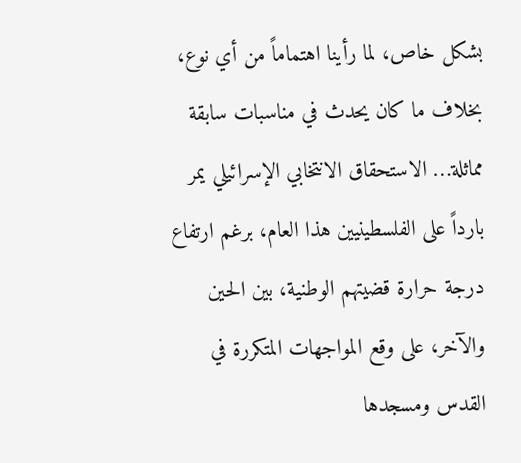بشكل خاص، لما رأينا اهتماماً من أي نوع، بخلاف ما كان يحدث في مناسبات سابقة مماثلة… الاستحقاق الانتخابي الإسرائيلي يمر بارداً على الفلسطينيين هذا العام، برغم ارتفاع درجة حرارة قضيتهم الوطنية، بين الحين والآخر، على وقع المواجهات المتكررة في القدس ومسجدها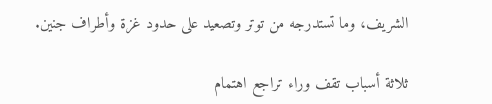الشريف، وما تستدرجه من توتر وتصعيد على حدود غزة وأطراف جنين.

ثلاثة أسباب تقف وراء تراجع اهتمام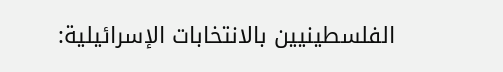الفلسطينيين بالانتخابات الإسرائيلية: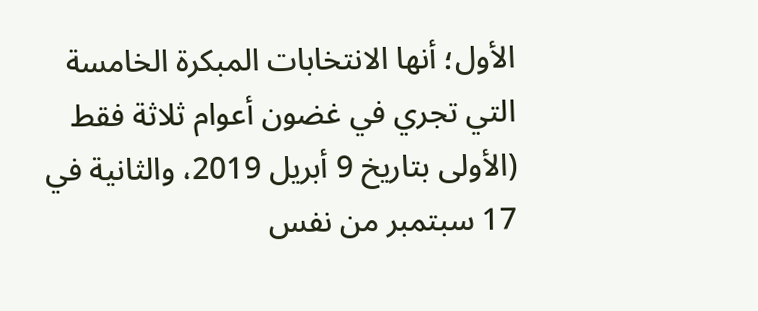الأول؛ أنها الانتخابات المبكرة الخامسة التي تجري في غضون أعوام ثلاثة فقط (الأولى بتاريخ 9 أبريل 2019، والثانية في 17 سبتمبر من نفس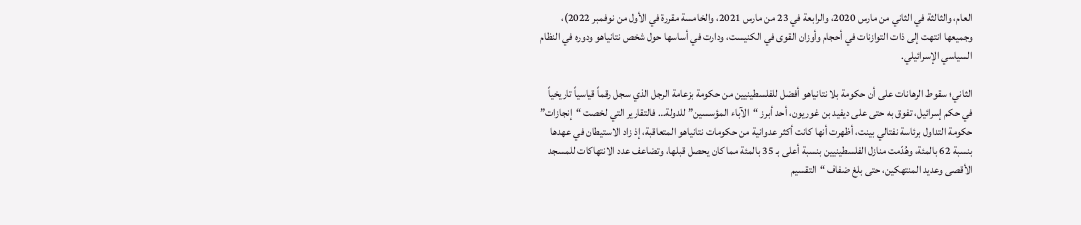العام، والثالثة في الثاني من مارس 2020، والرابعة في 23 من مارس 2021، والخامسة مقررة في الأول من نوفمبر 2022)، وجميعها انتهت إلى ذات التوازنات في أحجام وأوزان القوى في الكنيست، ودارت في أساسها حول شخص نتانياهو ودوره في النظام السياسي الإسرائيلي.

الثاني؛ سقوط الرهانات على أن حكومة بلا نتانياهو أفضل للفلسطينيين من حكومة بزعامة الرجل الذي سجل رقماً قياسياً تاريخياً في حكم إسرائيل، تفوق به حتى على ديفيد بن غوريون، أحد أبرز “الآباء المؤسسين” للدولة… فالتقارير التي لخصت “إنجازات” حكومة التداول برئاسة نفتالي بينت، أظهرت أنها كانت أكثر عدوانية من حكومات نتانياهو المتعاقبة، إذ زاد الاستيطان في عهدها بنسبة 62 بالمئة، وهُدّمت منازل الفلسطينيين بنسبة أعلى بـ 35 بالمئة مما كان يحصل قبلها، وتضاعف عدد الانتهاكات للمسجد الأقصى وعديد المنتهكين، حتى بلغ ضفاف “التقسيم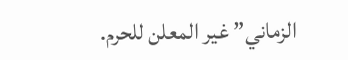الزماني” غير المعلن للحرم.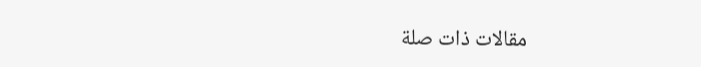مقالات ذات صلة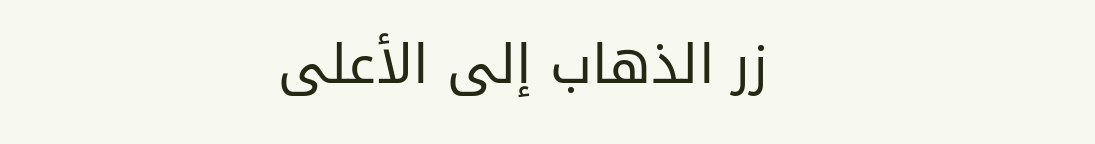زر الذهاب إلى الأعلى